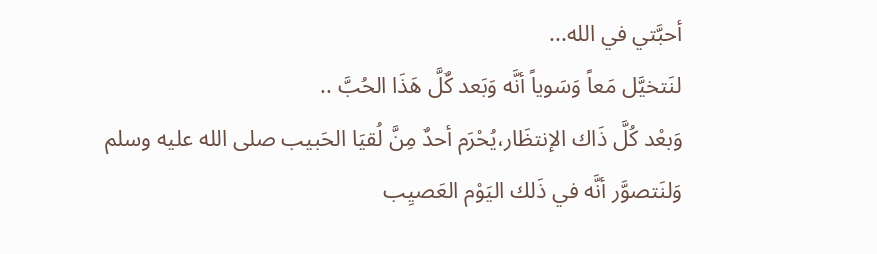أحبَّتي في الله...
لنَتخيَّل مَعاً وَسَوياً أنَّه وَبَعد كٌلَّ هَذَا الحُبَّ ..
وَبعْد كُلَّ ذَاك الإنتظَار،يُحْرَم أحدٌ مِنَّ لُقيَا الحَبيب صلى الله عليه وسلم
وَلنَتصوَّر أنَّه في ذَلك اليَوْم العَصيِب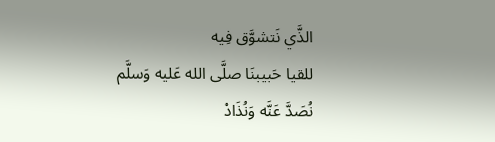الذَّي نَتشوَّق فِيه
للقيا حَبيبنَا صلَّى الله عَليه وَسلَّم
نُصَدَّ عَنَّه وَنُذَادْ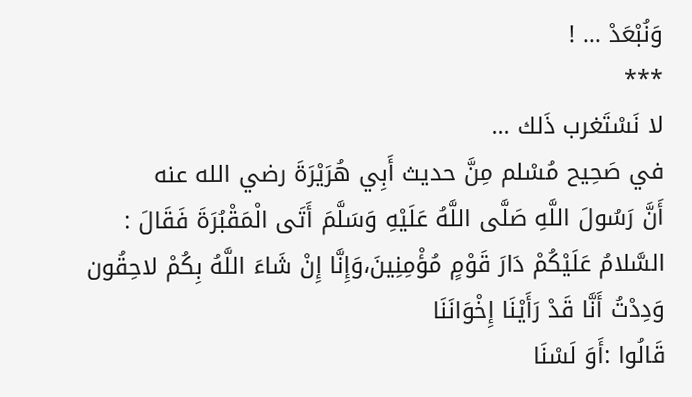وَنُبْعَدْ ... !
***
لا نَسْتَغرب ذَلك ...
في صَحِيح مُسْلم مِنَّ حديث أَبِي هُرَيْرَةَ رضي الله عنه
أَنَّ رَسُولَ اللَّهِ صَلَّى اللَّهُ عَلَيْهِ وَسَلَّمَ أَتَى الْمَقْبُرَةَ فَقَالَ :
السَّلامُ عَلَيْكُمْ دَارَ قَوْمٍ مُؤْمِنِينَ،وَإِنَّا إِنْ شَاءَ اللَّهُ بِكُمْ لاحِقُون
وَدِدْتُ أَنَّا قَدْ رَأَيْنَا إِخْوَانَنَا
قَالُوا :أَوَ لَسْنَا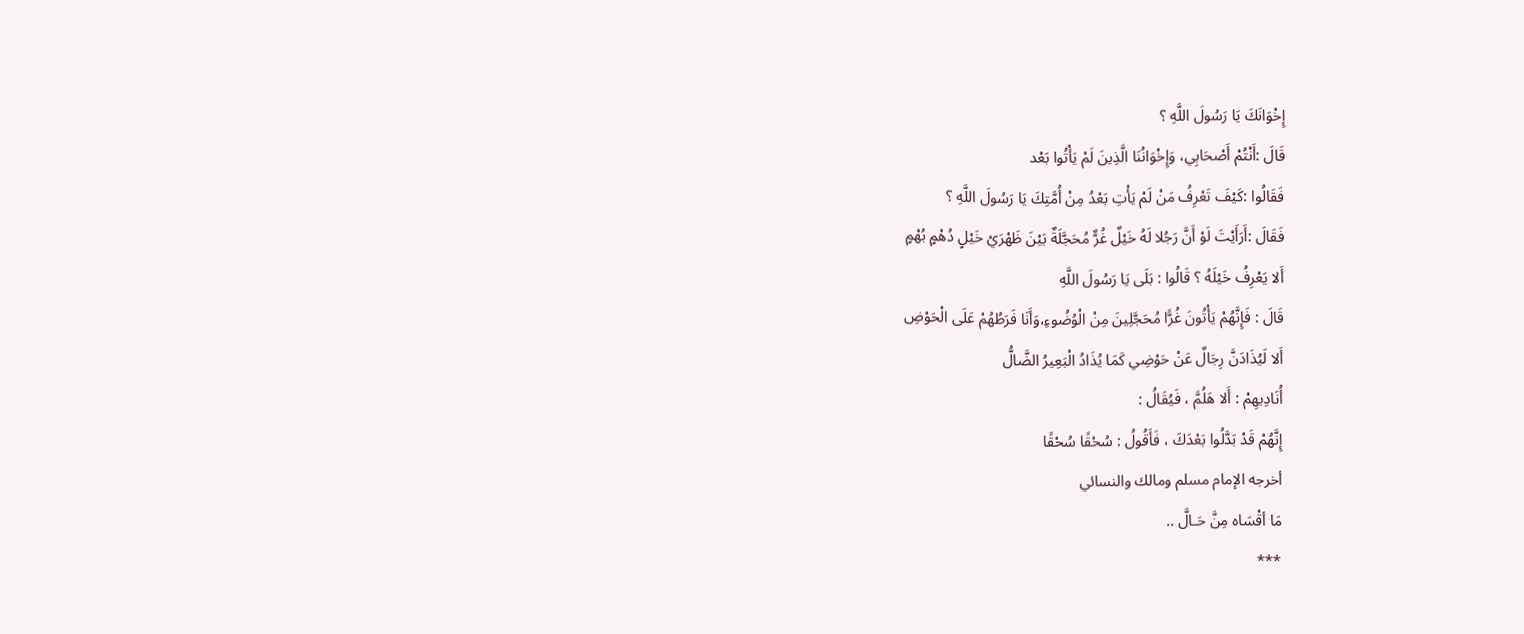إِخْوَانَكَ يَا رَسُولَ اللَّهِ ؟
قَالَ :أَنْتُمْ أَصْحَابِي، وَإِخْوَانُنَا الَّذِينَ لَمْ يَأْتُوا بَعْد
فَقَالُوا :كَيْفَ تَعْرِفُ مَنْ لَمْ يَأْتِ بَعْدُ مِنْ أُمَّتِكَ يَا رَسُولَ اللَّهِ ؟
فَقَالَ :أَرَأَيْتَ لَوْ أَنَّ رَجُلا لَهُ خَيْلٌ غُرٌّ مُحَجَّلَةٌ بَيْنَ ظَهْرَيْ خَيْلٍ دُهْمٍ بُهْمٍ
أَلا يَعْرِفُ خَيْلَهُ ؟ قَالُوا : بَلَى يَا رَسُولَ اللَّهِ
قَالَ : فَإِنَّهُمْ يَأْتُونَ غُرًّا مُحَجَّلِينَ مِنْ الْوُضُوءِ،وَأَنَا فَرَطُهُمْ عَلَى الْحَوْضِ
أَلا لَيُذَادَنَّ رِجَالٌ عَنْ حَوْضِي كَمَا يُذَادُ الْبَعِيرُ الضَّالُّ
أُنَادِيهِمْ : أَلا هَلُمَّ ، فَيُقَالُ :
إِنَّهُمْ قَدْ بَدَّلُوا بَعْدَكَ ، فَأَقُولُ : سُحْقًا سُحْقًا
أخرجه الإمام مسلم ومالك والنسائي
مَا أقْسَاه مِنَّ حَـالَّ ..
***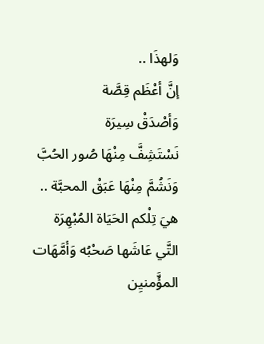وَلهذَا ..
إنَّ أعْظَم قِصَّة
وَأصْدَقْ سِيرَة
نَسْتَشِفَّ مِنْهَا صُور الحُبَّ وَنَشُمَّ مِنْهَا عَبَقْ المحبَّة ..
هيَ تِلْكم الحَيَاة المُبْهِرَة
التَّي عَاشَها صَحْبُه وَأمَّهَات المؤَّمنيِن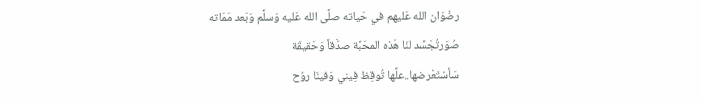رضْوَان الله عَليهم في حَياته صلَّى الله عَليه وَسلَّم وَبَعد مَمَاته
صُوَرتُجَسَّد لنَا هَذه المحَبَّة صدَّقاً وَحَقيقَة
سَأسْتَعْرضها..علَّها تُوقِظ فِيني وَفينَا روُح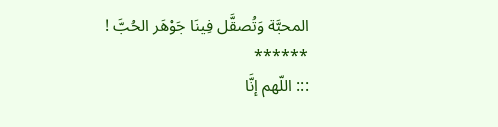المحبَّة وَتُصقَّل فِينَا جَوْهَر الحُبَّ !
******
::: اللّهم إنَّا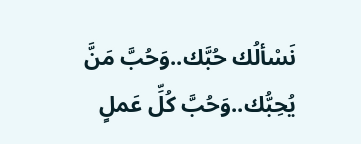نَسْألُك حُبَّك..وَحُبَّ مَنَّ يُحِبُّك..وَحُبَّ كُلِّ عَملٍ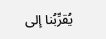يُقرِّبُنا إلى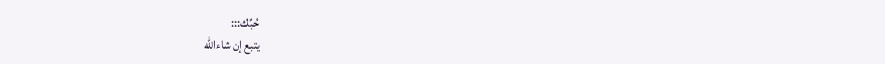حُبِّك:::
يتبع إن شاءالله